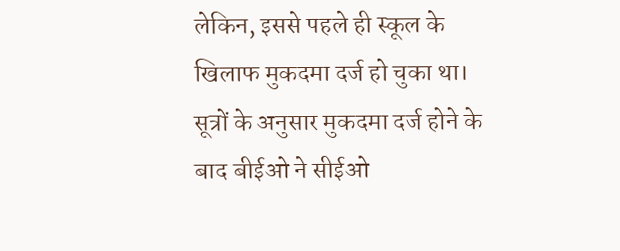लेकिन, इससे पहले ही स्कूल के खिलाफ मुकदमा दर्ज हो चुका था। सूत्रों के अनुसार मुकदमा दर्ज होने के बाद बीईओ ने सीईओ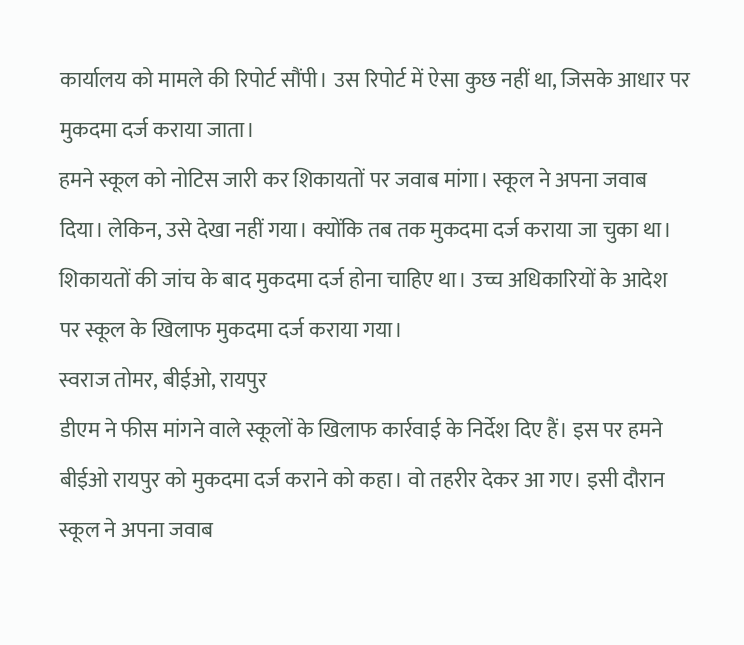कार्यालय को मामले की रिपोर्ट सौंपी। उस रिपोर्ट में ऐसा कुछ नहीं था, जिसके आधार पर मुकदमा दर्ज कराया जाता।
हमने स्कूल को नोटिस जारी कर शिकायतों पर जवाब मांगा। स्कूल ने अपना जवाब दिया। लेकिन, उसे देखा नहीं गया। क्योंकि तब तक मुकदमा दर्ज कराया जा चुका था। शिकायतों की जांच के बाद मुकदमा दर्ज होना चाहिए था। उच्च अधिकारियों के आदेश पर स्कूल के खिलाफ मुकदमा दर्ज कराया गया।
स्वराज तोमर, बीईओ, रायपुर
डीएम ने फीस मांगने वाले स्कूलों के खिलाफ कार्रवाई के निर्देश दिए हैं। इस पर हमने बीईओ रायपुर को मुकदमा दर्ज कराने को कहा। वो तहरीर देकर आ गए। इसी दौरान स्कूल ने अपना जवाब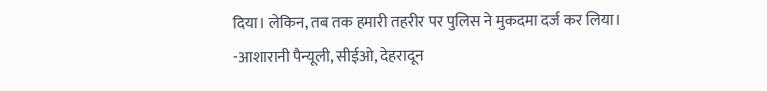दिया। लेकिन, तब तक हमारी तहरीर पर पुलिस ने मुकदमा दर्ज कर लिया।
-आशारानी पैन्यूली, सीईओ, देहरादून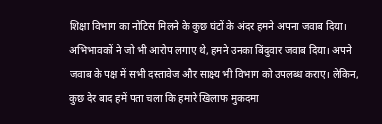शिक्षा विभाग का नोटिस मिलने के कुछ घंटों के अंदर हमने अपना जवाब दिया। अभिभावकों ने जो भी आरोप लगाए थे, हमने उनका बिंदुवार जवाब दिया। अपने जवाब के पक्ष में सभी दस्तावेज और साक्ष्य भी विभाग को उपलब्ध कराए। लेकिन, कुछ देर बाद हमें पता चला कि हमारे खिलाफ मुकदमा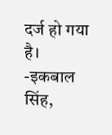दर्ज हो गया है।
-इकबाल सिंह,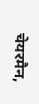चेयरमैन,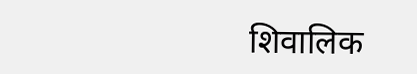शिवालिक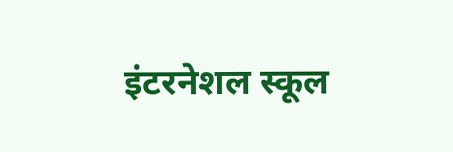इंटरनेशल स्कूल